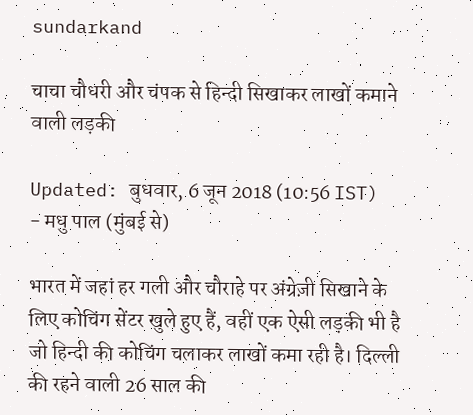sundarkand

चाचा चौधरी और चंपक से हिन्दी सिखाकर लाखों कमाने वाली लड़की

Updated: बुधवार, 6 जून 2018 (10:56 IST)
- मधु पाल (मुंबई से)

भारत में जहां हर गली और चौराहे पर अंग्रेज़ी सिखाने के लिए कोचिंग सेंटर खुले हुए हैं, वहीं एक ऐसी लड़‍की भी है जो हिन्दी की कोचिंग चलाकर लाखों कमा रही है। दिल्ली की रहने वाली 26 साल की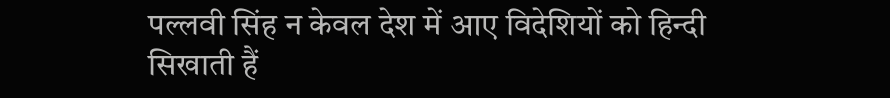पल्लवी सिंह न केवल देश में आए विदेशियों को हिन्दी सिखाती हैं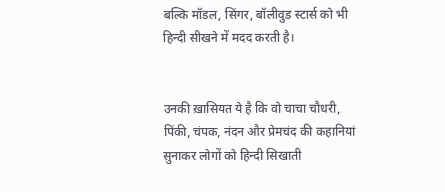बल्कि मॉडल, सिंगर, बॉलीवुड स्टार्स को भी हिन्दी सीखने में मदद करती है।


उनकी ख़ासियत ये है कि वो चाचा चौधरी, पिंकी, चंपक, नंदन और प्रेमचंद की कहानियां सुनाकर लोगों को हिन्दी सिखाती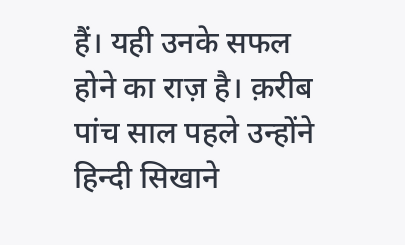हैं। यही उनके सफल होने का राज़ है। क़रीब पांच साल पहले उन्होंने हिन्दी सिखाने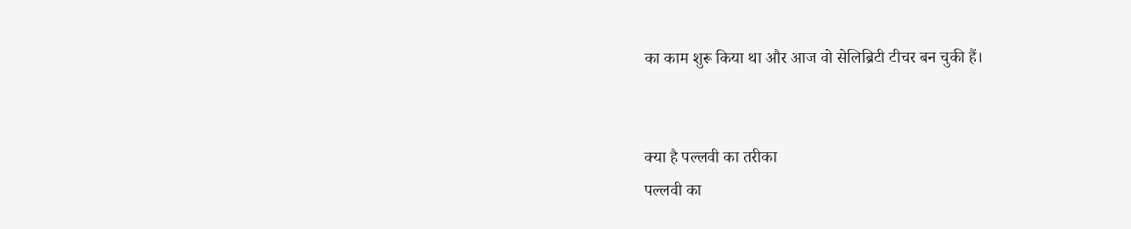का काम शुरू किया था और आज वो सेलिब्रिटी टीचर बन चुकी हैं।


क्या है पल्लवी का तरीका
पल्लवी का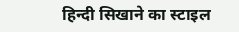हिन्दी सिखाने का स्टाइल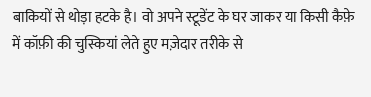बाकियों से थोड़ा हटके है। वो अपने स्टूडेंट के घर जाकर या किसी कैफ़े में कॉफ़ी की चुस्कियां लेते हुए मज़ेदार तरीके से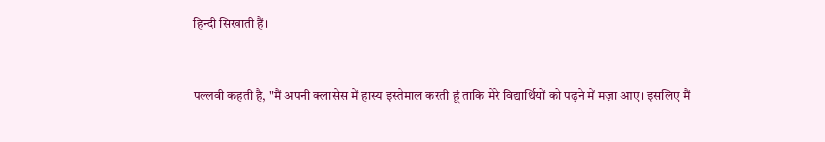हिन्दी सिखाती हैं।


पल्लवी कहती है, "मैं अपनी क्लासेस में हास्य इस्तेमाल करती हूं ताकि मेरे विद्यार्थियों को पढ़ने में मज़ा आए। इसलिए मैं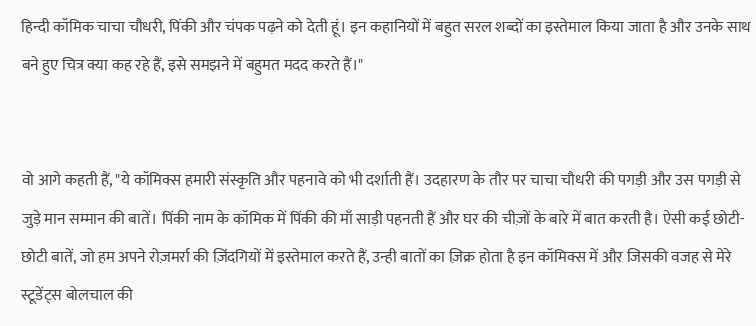हिन्दी कॉमिक चाचा चौधरी, पिंकी और चंपक पढ़ने को देती हूं। इन कहानियों में बहुत सरल शब्दों का इस्तेमाल किया जाता है और उनके साथ बने हुए चित्र क्या कह रहे हैं, इसे समझने में बहुमत मदद करते हैं।"


वो आगे कहती हैं, "ये कॉमिक्स हमारी संस्कृति और पहनावे को भी दर्शाती हैं। उदहारण के तौर पर चाचा चौधरी की पगड़ी और उस पगड़ी से जुड़े मान सम्मान की बातें। पिंकी नाम के कॉमिक में पिंकी की माँ साड़ी पहनती हैं और घर की चीज़ों के बारे में बात करती है। ऐसी कई छोटी-छोटी बातें, जो हम अपने रोज़मर्रा की ज़िंदगियों में इस्तेमाल करते हैं, उन्ही बातों का ज़िक्र होता है इन कॉमिक्स में और जिसकी वजह से मेरे स्टूडेंट्स बोलचाल की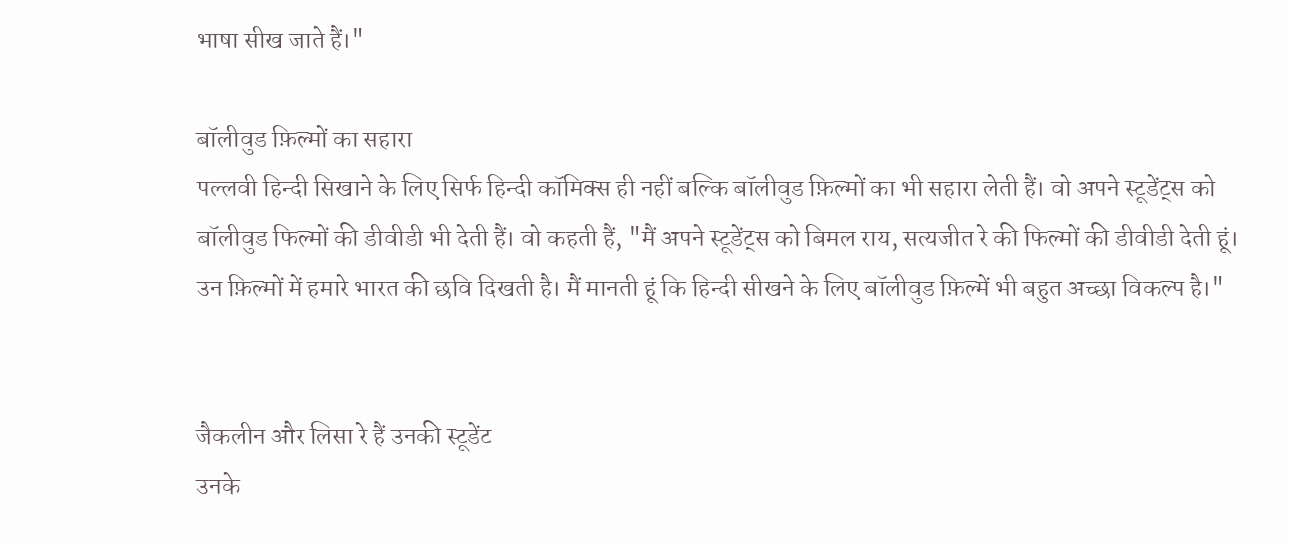भाषा सीख जाते हैं।"

बॉलीवुड फ़िल्मों का सहारा
पल्लवी हिन्दी सिखाने के लिए सिर्फ हिन्दी कॉमिक्स ही नहीं बल्कि बॉलीवुड फ़िल्मों का भी सहारा लेती हैं। वो अपने स्टूडेंट्स को बॉलीवुड फिल्मों की डीवीडी भी देती हैं। वो कहती हैं, "मैं अपने स्टूडेंट्स को बिमल राय, सत्यजीत रे की फिल्मों की डीवीडी देती हूं। उन फ़िल्मों में हमारे भारत की छवि दिखती है। मैं मानती हूं कि हिन्दी सीखने के लिए बॉलीवुड फ़िल्में भी बहुत अच्छा विकल्प है।"


जैकलीन और लिसा रे हैं उनकी स्टूडेंट
उनके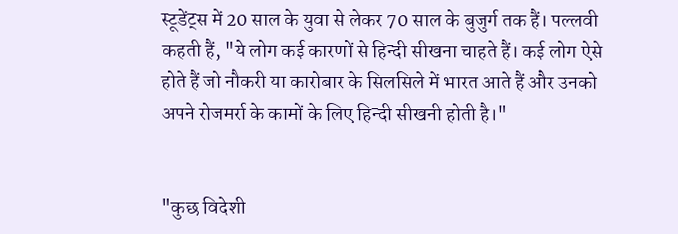स्टूडेंट्स में 20 साल के युवा से लेकर 70 साल के बुजुर्ग तक हैं। पल्लवी कहती हैं, "ये लोग कई कारणों से हिन्दी सीखना चाहते हैं। कई लोग ऐसे होते हैं जो नौकरी या कारोबार के सिलसिले में भारत आते हैं और उनको अपने रोजमर्रा के कामों के लिए हिन्दी सीखनी होती है।"


"कुछ विदेशी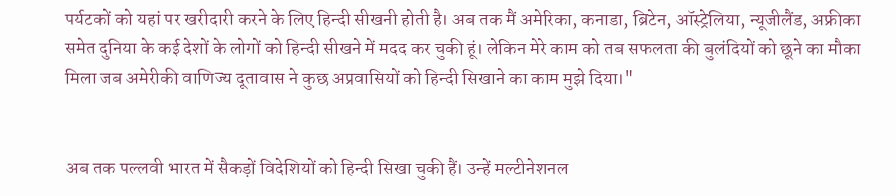पर्यटकों को यहां पर खरीदारी करने के लिए हिन्दी सीखनी होती है। अब तक मैं अमेरिका, कनाडा, ब्रिटेन, ऑस्ट्रेलिया, न्यूजीलैंड, अफ्रीका समेत दुनिया के कई देशों के लोगों को हिन्दी सीखने में मदद कर चुकी हूं। लेकिन मेरे काम को तब सफलता की बुलंदियों को छूने का मौका मिला जब अमेरीकी वाणिज्य दूतावास ने कुछ अप्रवासियों को हिन्दी सिखाने का काम मुझे दिया।"


अब तक पल्लवी भारत में सैकड़ों विदेशियों को हिन्दी सिखा चुकी हैं। उन्हें मल्टीनेशनल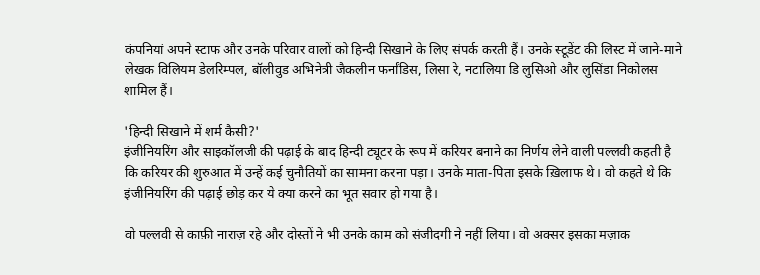कंपनियां अपने स्टाफ और उनके परिवार वालों को हिन्दी सिखाने के लिए संपर्क करती हैं। उनके स्टूडेंट की लिस्ट में जाने-माने लेखक विलियम डेलरिम्पल, बॉलीवुड अभिनेत्री जैकलीन फर्नांडिस, लिसा रे, नटालिया डि लुसिओ और लुसिंडा निकोलस शामिल हैं।

'हिन्दी सिखाने में शर्म कैसी?'
इंजीनियरिंग और साइकॉलजी की पढ़ाई के बाद हिन्दी ट्यूटर के रूप में करियर बनाने का निर्णय लेने वाली पल्लवी कहती है कि करियर की शुरुआत में उन्हें कई चुनौतियों का सामना करना पड़ा। उनके माता-पिता इसके ख़िलाफ थे। वो कहते थे कि इंजीनियरिंग की पढ़ाई छोड़ कर ये क्या करने का भूत सवार हो गया है।

वो पल्लवी से काफ़ी नाराज़ रहे और दोस्तों ने भी उनके काम को संजीदगी ने नहीं लिया। वो अक्सर इसका मज़ाक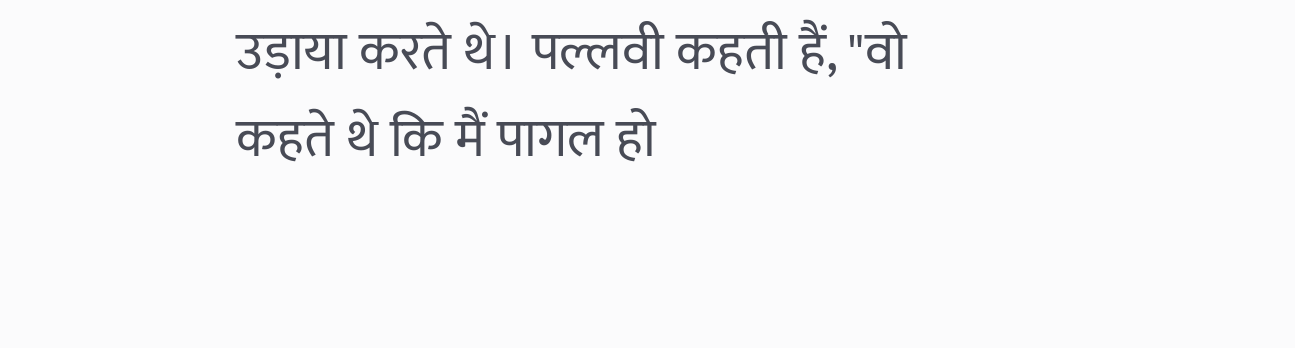उड़ाया करते थे। पल्लवी कहती हैं, "वो कहते थे कि मैं पागल हो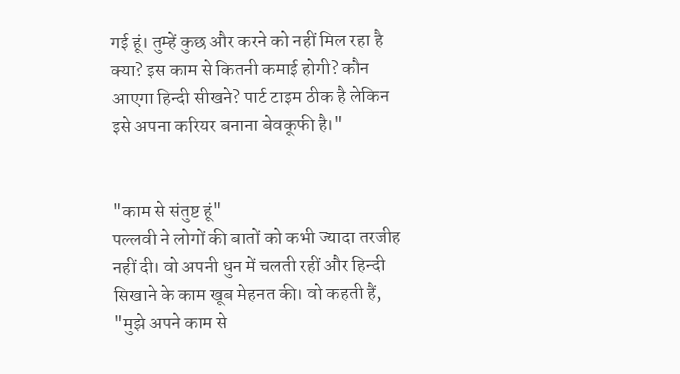गई हूं। तुम्हें कुछ और करने को नहीं मिल रहा है क्या? इस काम से कितनी कमाई होगी? कौन आएगा हिन्दी सीखने? पार्ट टाइम ठीक है लेकिन इसे अपना करियर बनाना बेवकूफी है।"


"काम से संतुष्ट हूं"
पल्लवी ने लोगों की बातों को कभी ज्यादा तरजीह नहीं दी। वो अपनी धुन में चलती रहीं और हिन्दी सिखाने के काम खूब मेहनत की। वो कहती हैं, "मुझे अपने काम से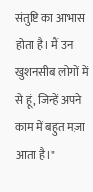संतुष्टि का आभास होता है। मैं उन खुशनसीब लोगों में से हूं, जिन्हें अपने काम में बहुत मज़ा आता है।"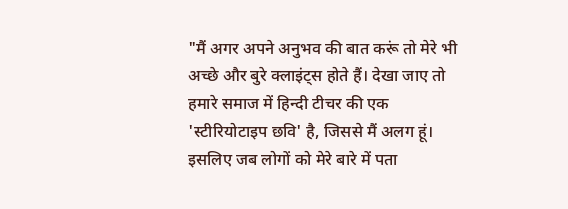"मैं अगर अपने अनुभव की बात करूं तो मेरे भी अच्छे और बुरे क्लाइंट्स होते हैं। देखा जाए तो हमारे समाज में हिन्दी टीचर की एक 'स्टीरियोटाइप छवि' है, जिससे मैं अलग हूं। इसलिए जब लोगों को मेरे बारे में पता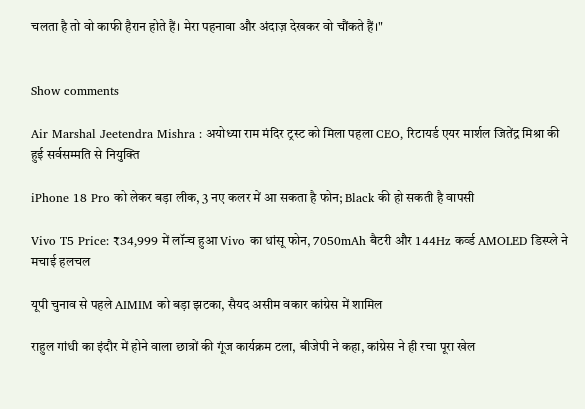चलता है तो वो काफी हैरान होते हैं। मेरा पहनावा और अंदाज़ देखकर वो चौंकते हैं।"


Show comments

Air Marshal Jeetendra Mishra : अयोध्या राम मंदिर ट्रस्ट को मिला पहला CEO, रिटायर्ड एयर मार्शल जितेंद्र मिश्रा की हुई सर्वसम्मति से नियुक्ति

iPhone 18 Pro को लेकर बड़ा लीक, 3 नए कलर में आ सकता है फोन; Black की हो सकती है वापसी

Vivo T5 Price: ₹34,999 में लॉन्च हुआ Vivo का धांसू फोन, 7050mAh बैटरी और 144Hz कर्व्ड AMOLED डिस्प्ले ने मचाई हलचल

यूपी चुनाव से पहले AIMIM को बड़ा झटका, सैयद असीम वकार कांग्रेस में शामिल

राहुल गांधी का इंदौर में होने वाला छात्रों की गूंज कार्यक्रम टला, बीजेपी ने कहा, कांग्रेस ने ही रचा पूरा खेल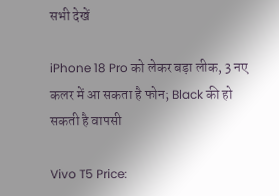सभी देखें

iPhone 18 Pro को लेकर बड़ा लीक, 3 नए कलर में आ सकता है फोन; Black की हो सकती है वापसी

Vivo T5 Price: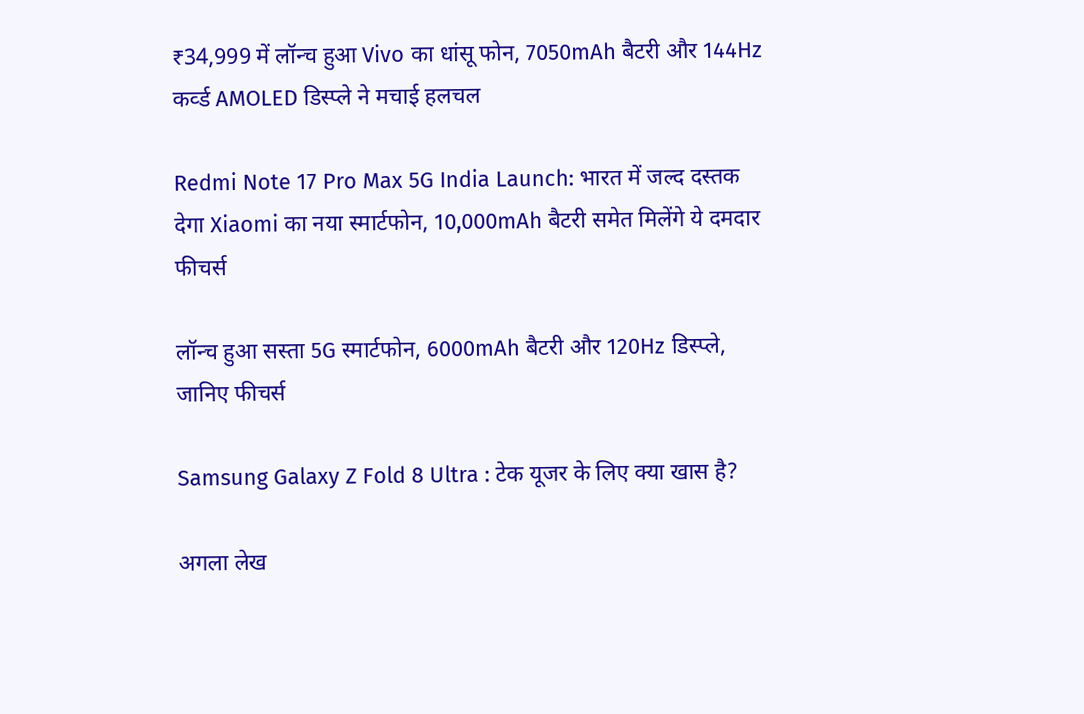₹34,999 में लॉन्च हुआ Vivo का धांसू फोन, 7050mAh बैटरी और 144Hz कर्व्ड AMOLED डिस्प्ले ने मचाई हलचल

Redmi Note 17 Pro Max 5G India Launch: भारत में जल्द दस्तक देगा Xiaomi का नया स्मार्टफोन, 10,000mAh बैटरी समेत मिलेंगे ये दमदार फीचर्स

लॉन्च हुआ सस्ता 5G स्मार्टफोन, 6000mAh बैटरी और 120Hz डिस्प्ले, जानिए फीचर्स

Samsung Galaxy Z Fold 8 Ultra : टेक यूजर के लिए क्या खास है?

अगला लेख